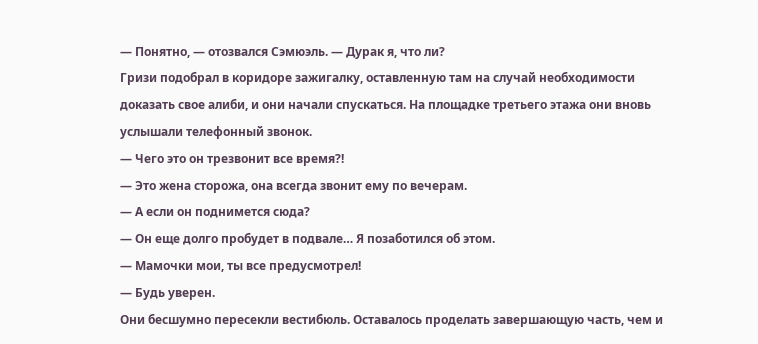— Понятно, — отозвался Сэмюэль. — Дурак я, что ли?
Гризи подобрал в коридоре зажигалку, оставленную там на случай необходимости доказать свое алиби, и они начали спускаться. На площадке третьего этажа они вновь услышали телефонный звонок.
— Чего это он трезвонит все время?!
— Это жена сторожа, она всегда звонит ему по вечерам.
— А если он поднимется сюда?
— Он еще долго пробудет в подвале… Я позаботился об этом.
— Мамочки мои, ты все предусмотрел!
— Будь уверен.
Они бесшумно пересекли вестибюль. Оставалось проделать завершающую часть, чем и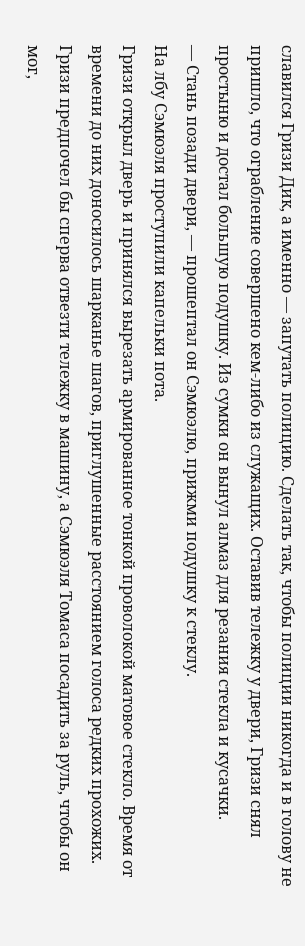славился Гризи Дик, а именно — запутать полицию. Сделать так, чтобы полиции никогда и в голову не пришло, что ограбление совершено кем-либо из служащих. Оставив тележку у двери, Гризи снял простыню и достал большую подушку. Из сумки он вынул алмаз для резания стекла и кусачки.
— Стань позади двери, — прошептал он Сэмюэлю, прижми подушку к стеклу.
На лбу Сэмюэля проступили капельки пота.
Гризи открыл дверь и принялся вырезать армированное тонкой проволокой матовое стекло. Время от времени до них доносилось шарканье шагов, приглушенные расстоянием голоса редких прохожих.
Гризи предпочел бы сперва отвезти тележку в машину, а Сэмюэля Томаса посадить за руль, чтобы он мог,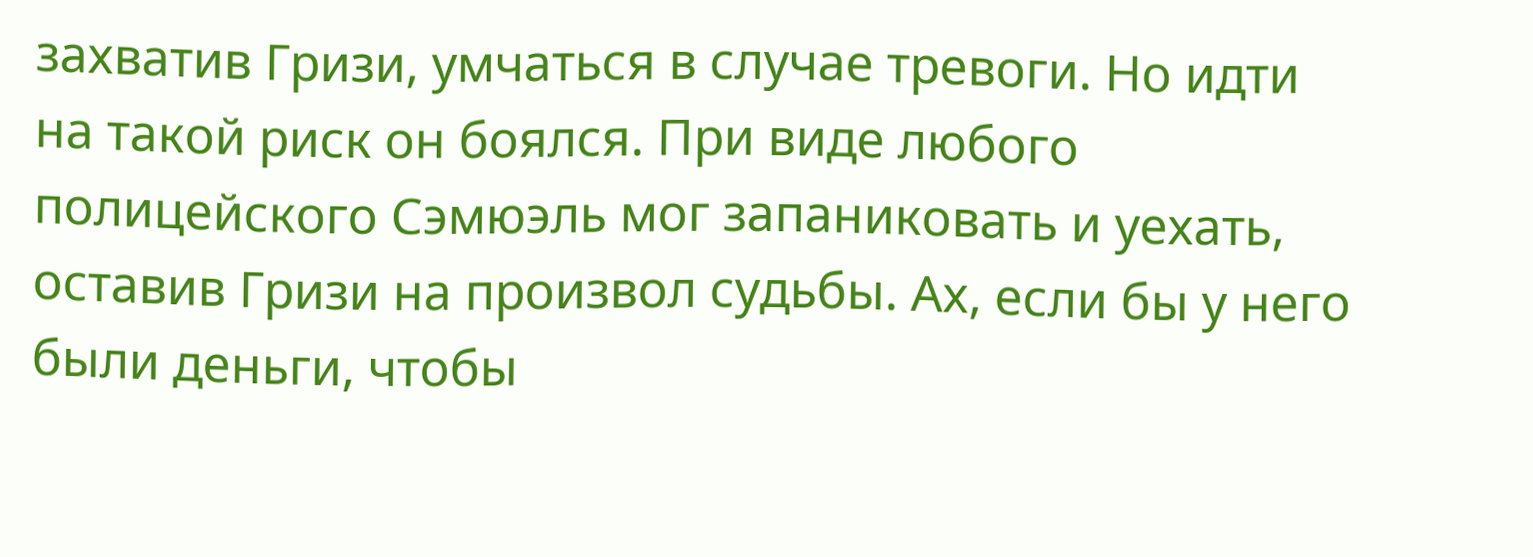захватив Гризи, умчаться в случае тревоги. Но идти на такой риск он боялся. При виде любого полицейского Сэмюэль мог запаниковать и уехать, оставив Гризи на произвол судьбы. Ах, если бы у него были деньги, чтобы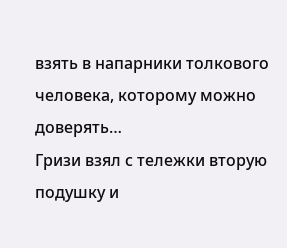взять в напарники толкового человека, которому можно доверять…
Гризи взял с тележки вторую подушку и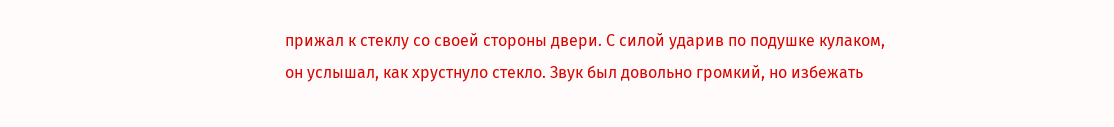прижал к стеклу со своей стороны двери. С силой ударив по подушке кулаком, он услышал, как хрустнуло стекло. Звук был довольно громкий, но избежать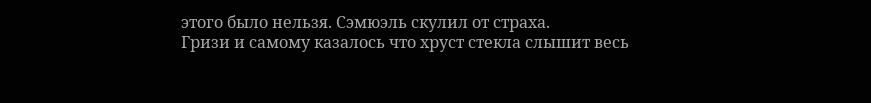этого было нельзя. Сэмюэль скулил от страха.
Гризи и самому казалось что хруст стекла слышит весь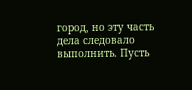город, но эту часть дела следовало выполнить. Пусть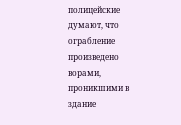полицейские думают, что ограбление произведено ворами, проникшими в здание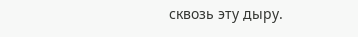сквозь эту дыру.